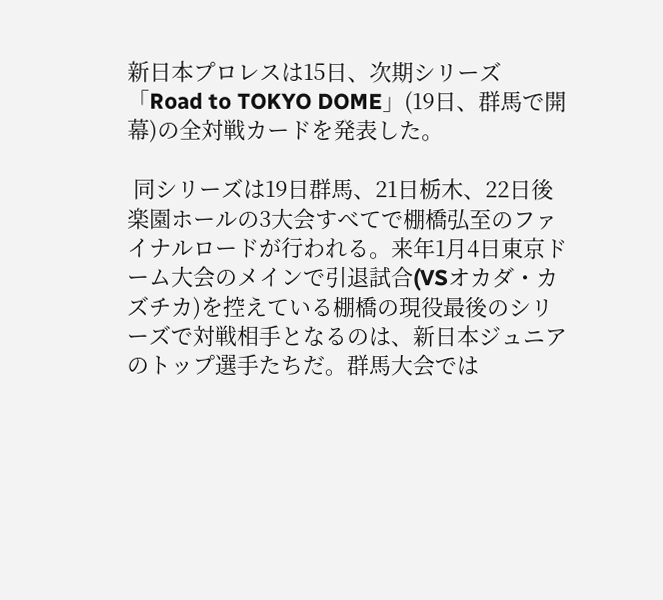新日本プロレスは15日、次期シリーズ「Road to TOKYO DOME」(19日、群馬で開幕)の全対戦カードを発表した。

 同シリーズは19日群馬、21日栃木、22日後楽園ホールの3大会すべてで棚橋弘至のファイナルロードが行われる。来年1月4日東京ドーム大会のメインで引退試合(VSオカダ・カズチカ)を控えている棚橋の現役最後のシリーズで対戦相手となるのは、新日本ジュニアのトップ選手たちだ。群馬大会では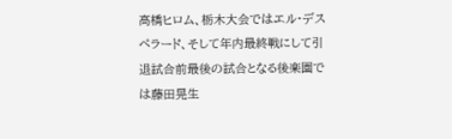高橋ヒロム、栃木大会ではエル・デスペラード、そして年内最終戦にして引退試合前最後の試合となる後楽園では藤田晃生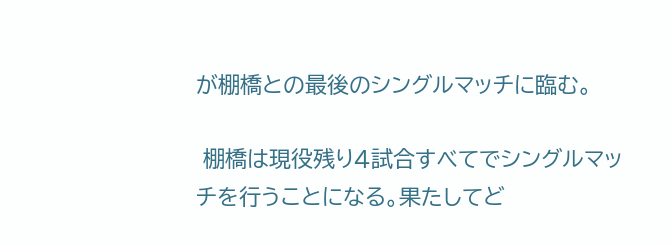が棚橋との最後のシングルマッチに臨む。

 棚橋は現役残り4試合すべてでシングルマッチを行うことになる。果たしてど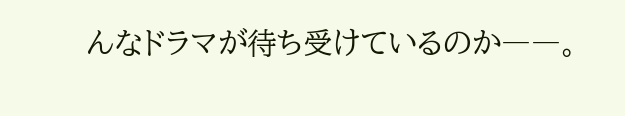んなドラマが待ち受けているのか――。